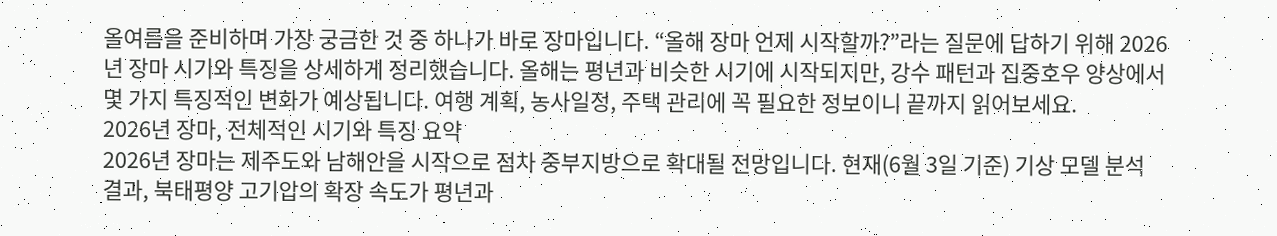올여름을 준비하며 가장 궁금한 것 중 하나가 바로 장마입니다. “올해 장마 언제 시작할까?”라는 질문에 답하기 위해 2026년 장마 시기와 특징을 상세하게 정리했습니다. 올해는 평년과 비슷한 시기에 시작되지만, 강수 패턴과 집중호우 양상에서 몇 가지 특징적인 변화가 예상됩니다. 여행 계획, 농사일정, 주택 관리에 꼭 필요한 정보이니 끝까지 읽어보세요.
2026년 장마, 전체적인 시기와 특징 요약
2026년 장마는 제주도와 남해안을 시작으로 점차 중부지방으로 확대될 전망입니다. 현재(6월 3일 기준) 기상 모델 분석 결과, 북태평양 고기압의 확장 속도가 평년과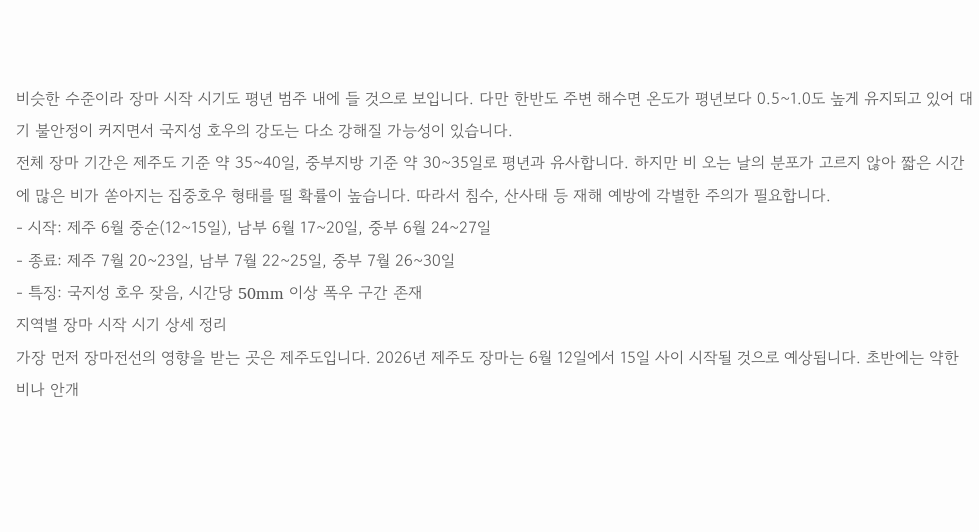비슷한 수준이라 장마 시작 시기도 평년 범주 내에 들 것으로 보입니다. 다만 한반도 주변 해수면 온도가 평년보다 0.5~1.0도 높게 유지되고 있어 대기 불안정이 커지면서 국지성 호우의 강도는 다소 강해질 가능성이 있습니다.
전체 장마 기간은 제주도 기준 약 35~40일, 중부지방 기준 약 30~35일로 평년과 유사합니다. 하지만 비 오는 날의 분포가 고르지 않아 짧은 시간에 많은 비가 쏟아지는 집중호우 형태를 띨 확률이 높습니다. 따라서 침수, 산사태 등 재해 예방에 각별한 주의가 필요합니다.
- 시작: 제주 6월 중순(12~15일), 남부 6월 17~20일, 중부 6월 24~27일
- 종료: 제주 7월 20~23일, 남부 7월 22~25일, 중부 7월 26~30일
- 특징: 국지성 호우 잦음, 시간당 50mm 이상 폭우 구간 존재
지역별 장마 시작 시기 상세 정리
가장 먼저 장마전선의 영향을 받는 곳은 제주도입니다. 2026년 제주도 장마는 6월 12일에서 15일 사이 시작될 것으로 예상됩니다. 초반에는 약한 비나 안개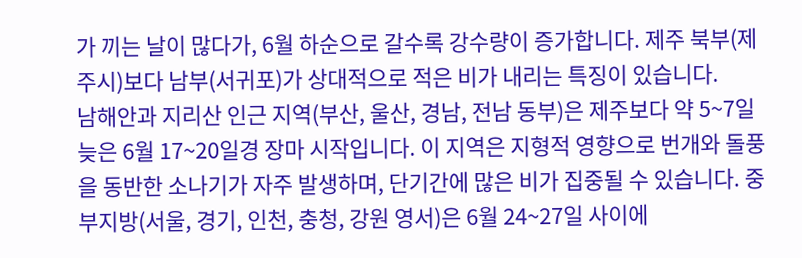가 끼는 날이 많다가, 6월 하순으로 갈수록 강수량이 증가합니다. 제주 북부(제주시)보다 남부(서귀포)가 상대적으로 적은 비가 내리는 특징이 있습니다.
남해안과 지리산 인근 지역(부산, 울산, 경남, 전남 동부)은 제주보다 약 5~7일 늦은 6월 17~20일경 장마 시작입니다. 이 지역은 지형적 영향으로 번개와 돌풍을 동반한 소나기가 자주 발생하며, 단기간에 많은 비가 집중될 수 있습니다. 중부지방(서울, 경기, 인천, 충청, 강원 영서)은 6월 24~27일 사이에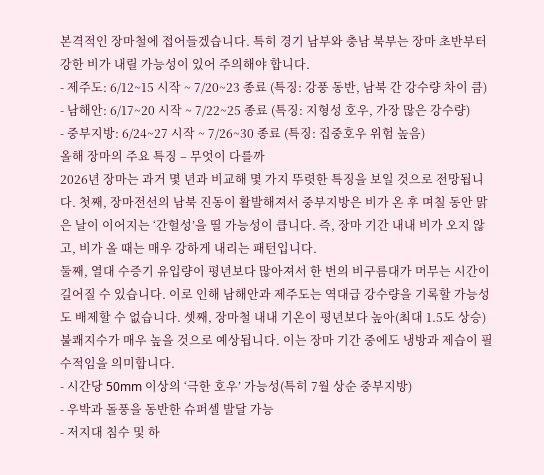본격적인 장마철에 접어들겠습니다. 특히 경기 남부와 충남 북부는 장마 초반부터 강한 비가 내릴 가능성이 있어 주의해야 합니다.
- 제주도: 6/12~15 시작 ~ 7/20~23 종료 (특징: 강풍 동반, 남북 간 강수량 차이 큼)
- 남해안: 6/17~20 시작 ~ 7/22~25 종료 (특징: 지형성 호우, 가장 많은 강수량)
- 중부지방: 6/24~27 시작 ~ 7/26~30 종료 (특징: 집중호우 위험 높음)
올해 장마의 주요 특징 – 무엇이 다를까
2026년 장마는 과거 몇 년과 비교해 몇 가지 뚜렷한 특징을 보일 것으로 전망됩니다. 첫째, 장마전선의 남북 진동이 활발해져서 중부지방은 비가 온 후 며칠 동안 맑은 날이 이어지는 ‘간헐성’을 띨 가능성이 큽니다. 즉, 장마 기간 내내 비가 오지 않고, 비가 올 때는 매우 강하게 내리는 패턴입니다.
둘째, 열대 수증기 유입량이 평년보다 많아져서 한 번의 비구름대가 머무는 시간이 길어질 수 있습니다. 이로 인해 남해안과 제주도는 역대급 강수량을 기록할 가능성도 배제할 수 없습니다. 셋째, 장마철 내내 기온이 평년보다 높아(최대 1.5도 상승) 불쾌지수가 매우 높을 것으로 예상됩니다. 이는 장마 기간 중에도 냉방과 제습이 필수적임을 의미합니다.
- 시간당 50mm 이상의 ‘극한 호우’ 가능성(특히 7월 상순 중부지방)
- 우박과 돌풍을 동반한 슈퍼셀 발달 가능
- 저지대 침수 및 하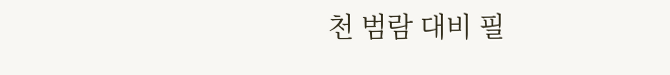천 범람 대비 필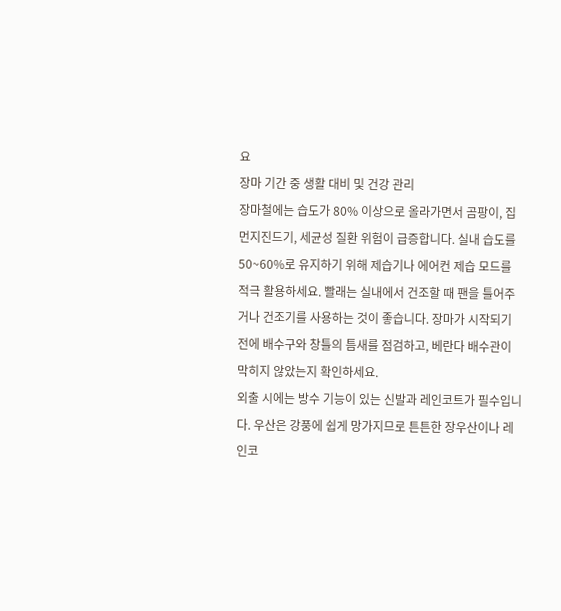요
장마 기간 중 생활 대비 및 건강 관리
장마철에는 습도가 80% 이상으로 올라가면서 곰팡이, 집먼지진드기, 세균성 질환 위험이 급증합니다. 실내 습도를 50~60%로 유지하기 위해 제습기나 에어컨 제습 모드를 적극 활용하세요. 빨래는 실내에서 건조할 때 팬을 틀어주거나 건조기를 사용하는 것이 좋습니다. 장마가 시작되기 전에 배수구와 창틀의 틈새를 점검하고, 베란다 배수관이 막히지 않았는지 확인하세요.
외출 시에는 방수 기능이 있는 신발과 레인코트가 필수입니다. 우산은 강풍에 쉽게 망가지므로 튼튼한 장우산이나 레인코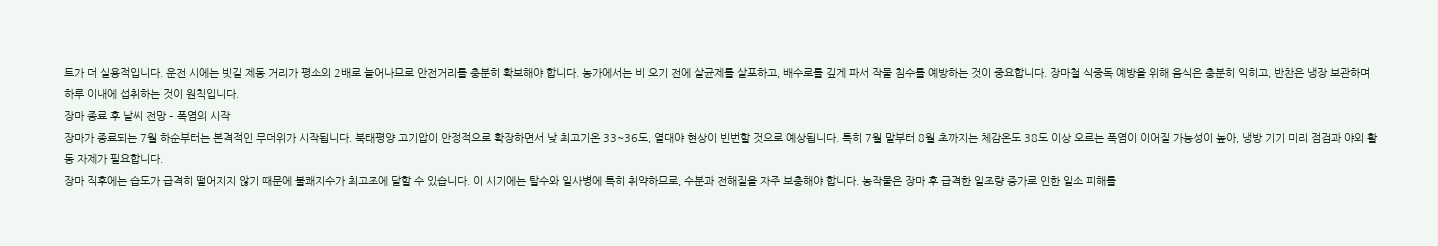트가 더 실용적입니다. 운전 시에는 빗길 제동 거리가 평소의 2배로 늘어나므로 안전거리를 충분히 확보해야 합니다. 농가에서는 비 오기 전에 살균제를 살포하고, 배수로를 깊게 파서 작물 침수를 예방하는 것이 중요합니다. 장마철 식중독 예방을 위해 음식은 충분히 익히고, 반찬은 냉장 보관하며 하루 이내에 섭취하는 것이 원칙입니다.
장마 종료 후 날씨 전망 – 폭염의 시작
장마가 종료되는 7월 하순부터는 본격적인 무더위가 시작됩니다. 북태평양 고기압이 안정적으로 확장하면서 낮 최고기온 33~36도, 열대야 현상이 빈번할 것으로 예상됩니다. 특히 7월 말부터 8월 초까지는 체감온도 38도 이상 오르는 폭염이 이어질 가능성이 높아, 냉방 기기 미리 점검과 야외 활동 자제가 필요합니다.
장마 직후에는 습도가 급격히 떨어지지 않기 때문에 불쾌지수가 최고조에 달할 수 있습니다. 이 시기에는 탈수와 일사병에 특히 취약하므로, 수분과 전해질을 자주 보충해야 합니다. 농작물은 장마 후 급격한 일조량 증가로 인한 일소 피해를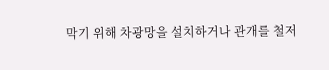막기 위해 차광망을 설치하거나 관개를 철저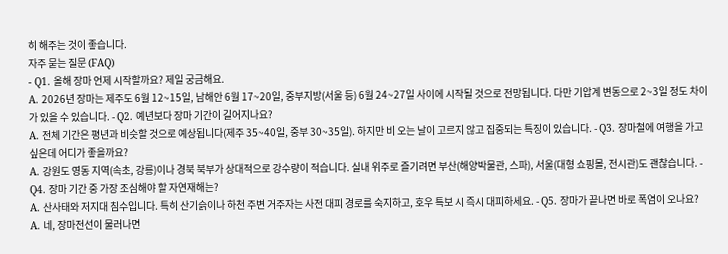히 해주는 것이 좋습니다.
자주 묻는 질문 (FAQ)
- Q1. 올해 장마 언제 시작할까요? 제일 궁금해요.
A. 2026년 장마는 제주도 6월 12~15일, 남해안 6월 17~20일, 중부지방(서울 등) 6월 24~27일 사이에 시작될 것으로 전망됩니다. 다만 기압계 변동으로 2~3일 정도 차이가 있을 수 있습니다. - Q2. 예년보다 장마 기간이 길어지나요?
A. 전체 기간은 평년과 비슷할 것으로 예상됩니다(제주 35~40일, 중부 30~35일). 하지만 비 오는 날이 고르지 않고 집중되는 특징이 있습니다. - Q3. 장마철에 여행을 가고 싶은데 어디가 좋을까요?
A. 강원도 영동 지역(속초, 강릉)이나 경북 북부가 상대적으로 강수량이 적습니다. 실내 위주로 즐기려면 부산(해양박물관, 스파), 서울(대형 쇼핑몰, 전시관)도 괜찮습니다. - Q4. 장마 기간 중 가장 조심해야 할 자연재해는?
A. 산사태와 저지대 침수입니다. 특히 산기슭이나 하천 주변 거주자는 사전 대피 경로를 숙지하고, 호우 특보 시 즉시 대피하세요. - Q5. 장마가 끝나면 바로 폭염이 오나요?
A. 네, 장마전선이 물러나면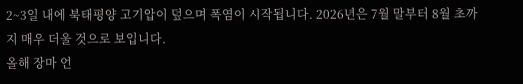2~3일 내에 북태평양 고기압이 덮으며 폭염이 시작됩니다. 2026년은 7월 말부터 8월 초까지 매우 더울 것으로 보입니다.
올해 장마 언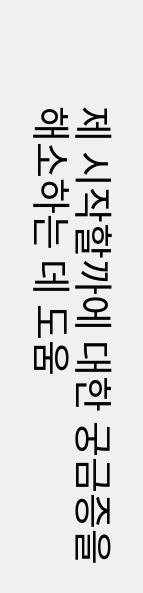제 시작할까에 대한 궁금증을 해소하는 데 도움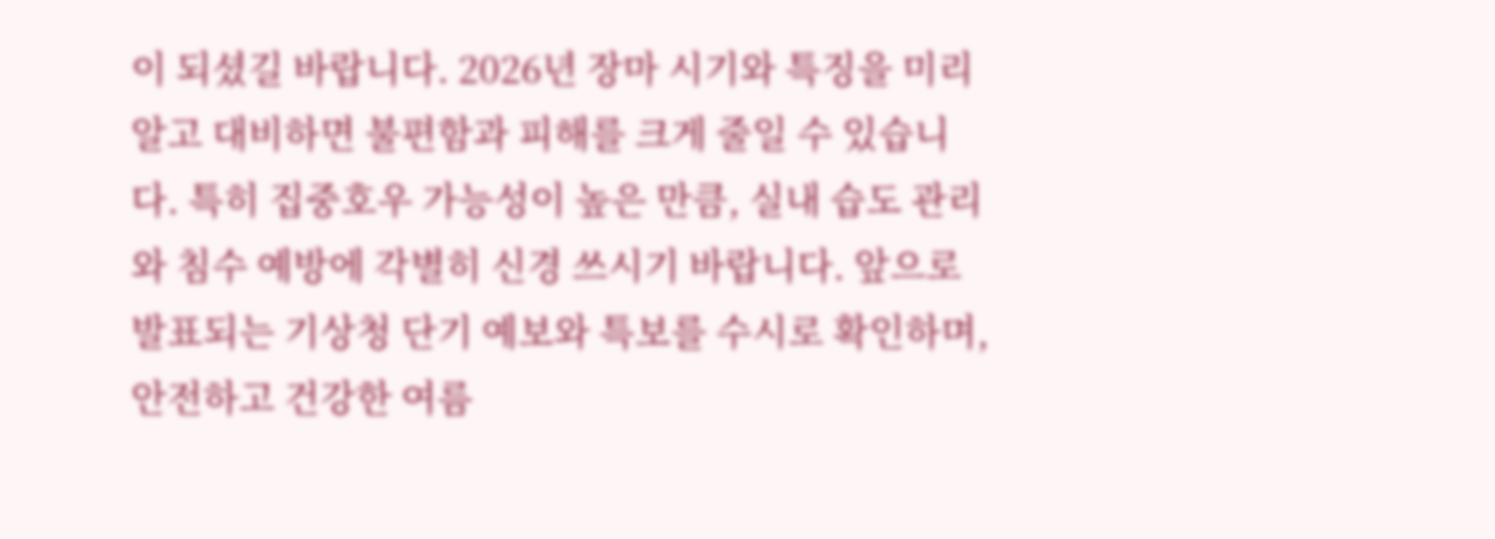이 되셨길 바랍니다. 2026년 장마 시기와 특징을 미리 알고 대비하면 불편함과 피해를 크게 줄일 수 있습니다. 특히 집중호우 가능성이 높은 만큼, 실내 습도 관리와 침수 예방에 각별히 신경 쓰시기 바랍니다. 앞으로 발표되는 기상청 단기 예보와 특보를 수시로 확인하며, 안전하고 건강한 여름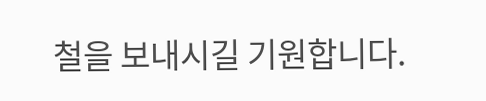철을 보내시길 기원합니다.